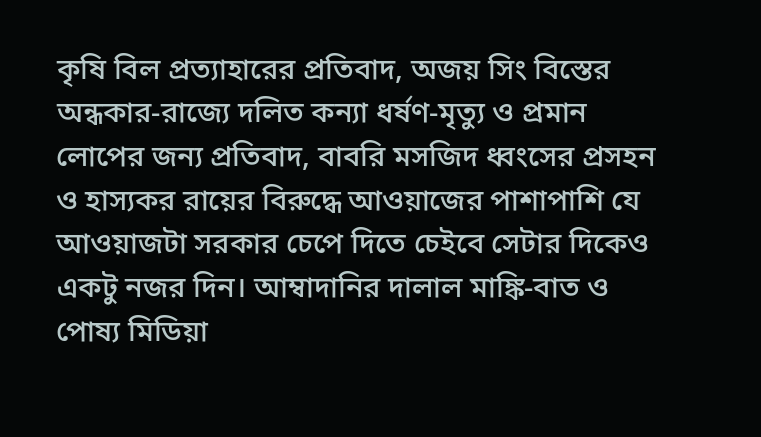কৃষি বিল প্রত্যাহারের প্রতিবাদ, অজয় সিং বিস্তের অন্ধকার-রাজ্যে দলিত কন্যা ধর্ষণ-মৃত্যু ও প্রমান লোপের জন্য প্রতিবাদ, বাবরি মসজিদ ধ্বংসের প্রসহন ও হাস্যকর রায়ের বিরুদ্ধে আওয়াজের পাশাপাশি যে আওয়াজটা সরকার চেপে দিতে চেইবে সেটার দিকেও একটু নজর দিন। আম্বাদানির দালাল মাঙ্কি-বাত ও পোষ্য মিডিয়া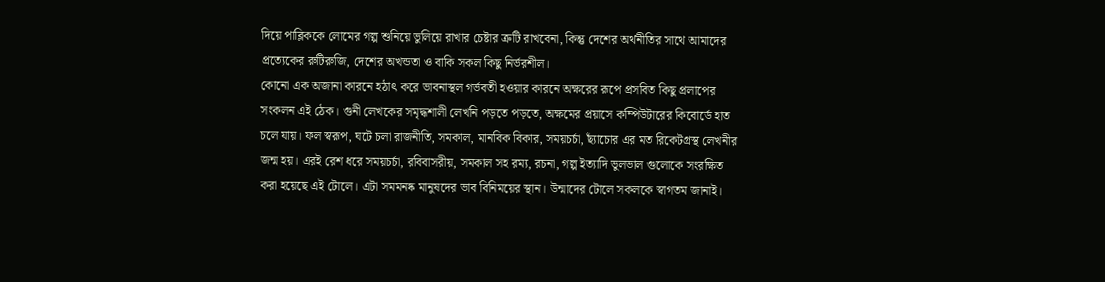দিয়ে পাব্লিককে লোমের গল্প শুনিয়ে ভুলিয়ে রাখার চেষ্টার ত্রুটি রাখবেনা, কিন্তু দেশের অর্থনীতির সাথে আমাদের প্রত্যেকের রুটিরুজি, দেশের অখন্ডতা ও বাকি সকল কিছু নির্ভরশীল।
কোনো এক অজানা কারনে হঠাৎ করে ভাবনাস্থল গর্ভবতী হওয়ার কারনে অক্ষরের রূপে প্রসবিত কিছু প্রলাপের সংকলন এই ঠেক। গুনী লেখকের সমৃদ্ধশালী লেখনি পড়তে পড়তে, অক্ষমের প্রয়াসে কম্পিউটারের কিবোর্ডে হাত চলে যায়। ফল স্বরূপ, ঘটে চলা রাজনীতি, সমকাল, মানবিক বিকার, সময়চর্চা, ছ্যাঁচোর এর মত রিকেটগ্রস্থ লেখনীর জন্ম হয়। এরই রেশ ধরে সময়চর্চা, রবিবাসরীয়, সমকাল সহ রম্য, রচনা, গল্প ইত্যাদি ভুলভাল গুলোকে সংরক্ষিত করা হয়েছে এই টোলে। এটা সমমনষ্ক মানুষদের ভাব বিনিময়ের স্থান। উন্মাদের টোলে সকলকে স্বাগতম জানাই।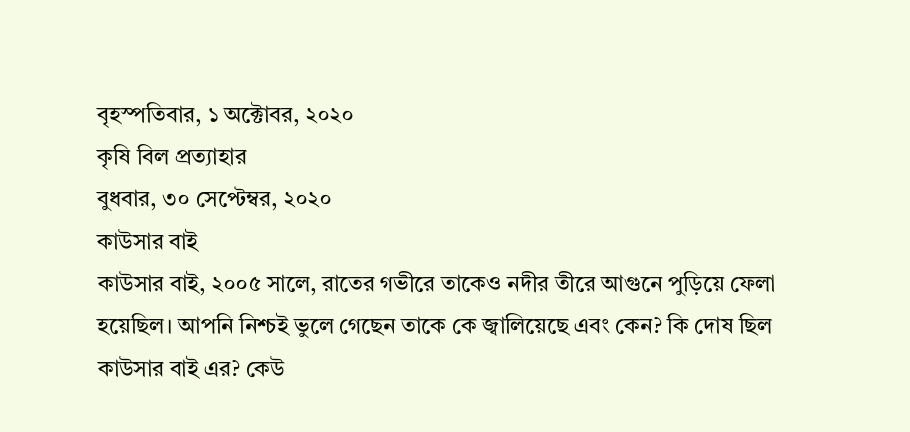বৃহস্পতিবার, ১ অক্টোবর, ২০২০
কৃষি বিল প্রত্যাহার
বুধবার, ৩০ সেপ্টেম্বর, ২০২০
কাউসার বাই
কাউসার বাই, ২০০৫ সালে, রাতের গভীরে তাকেও নদীর তীরে আগুনে পুড়িয়ে ফেলা হয়েছিল। আপনি নিশ্চই ভুলে গেছেন তাকে কে জ্বালিয়েছে এবং কেন? কি দোষ ছিল কাউসার বাই এর? কেউ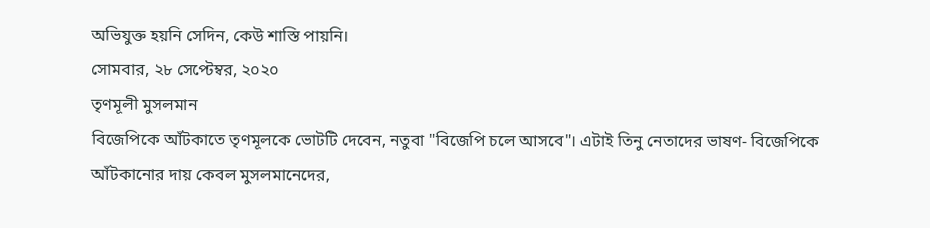অভিযুক্ত হয়নি সেদিন, কেউ শাস্তি পায়নি।
সোমবার, ২৮ সেপ্টেম্বর, ২০২০
তৃণমূলী মুসলমান
বিজেপিকে আঁটকাতে তৃণমূলকে ভোটটি দেবেন, নতুবা "বিজেপি চলে আসবে"। এটাই তিনু নেতাদের ভাষণ- বিজেপিকে আঁটকানোর দায় কেবল মুসলমানেদের,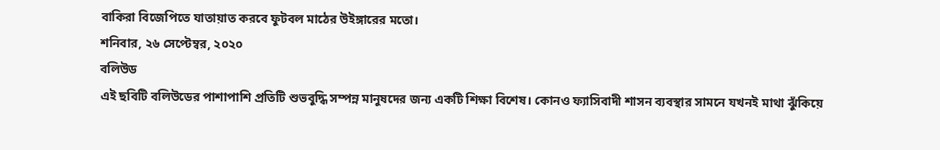বাকিরা বিজেপিতে যাতায়াত করবে ফুটবল মাঠের উইঙ্গারের মতো।
শনিবার, ২৬ সেপ্টেম্বর, ২০২০
বলিউড
এই ছবিটি বলিউডের পাশাপাশি প্রতিটি শুভবুদ্ধি সম্পন্ন মানুষদের জন্য একটি শিক্ষা বিশেষ। কোনও ফ্যাসিবাদী শাসন ব্যবস্থার সামনে যখনই মাথা ঝুঁকিয়ে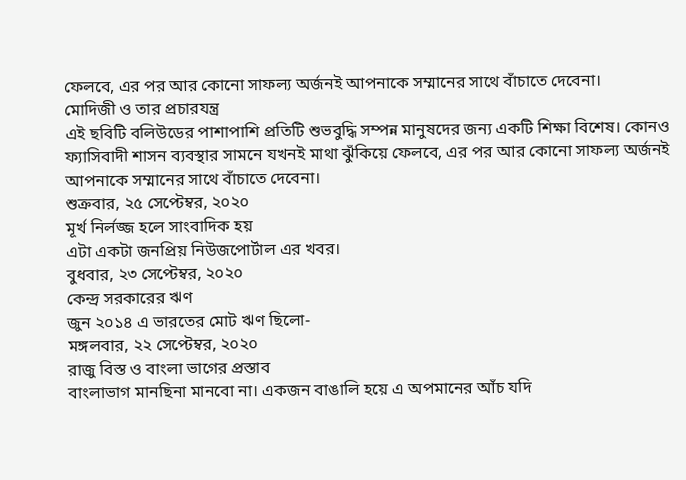ফেলবে, এর পর আর কোনো সাফল্য অর্জনই আপনাকে সম্মানের সাথে বাঁচাতে দেবেনা।
মোদিজী ও তার প্রচারযন্ত্র
এই ছবিটি বলিউডের পাশাপাশি প্রতিটি শুভবুদ্ধি সম্পন্ন মানুষদের জন্য একটি শিক্ষা বিশেষ। কোনও ফ্যাসিবাদী শাসন ব্যবস্থার সামনে যখনই মাথা ঝুঁকিয়ে ফেলবে, এর পর আর কোনো সাফল্য অর্জনই আপনাকে সম্মানের সাথে বাঁচাতে দেবেনা।
শুক্রবার, ২৫ সেপ্টেম্বর, ২০২০
মূর্খ নির্লজ্জ হলে সাংবাদিক হয়
এটা একটা জনপ্রিয় নিউজপোর্টাল এর খবর।
বুধবার, ২৩ সেপ্টেম্বর, ২০২০
কেন্দ্র সরকারের ঋণ
জুন ২০১৪ এ ভারতের মোট ঋণ ছিলো-
মঙ্গলবার, ২২ সেপ্টেম্বর, ২০২০
রাজু বিস্ত ও বাংলা ভাগের প্রস্তাব
বাংলাভাগ মানছিনা মানবো না। একজন বাঙালি হয়ে এ অপমানের আঁচ যদি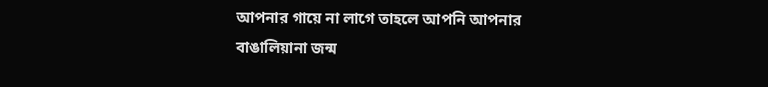আপনার গায়ে না লাগে তাহলে আপনি আপনার বাঙালিয়ানা জন্ম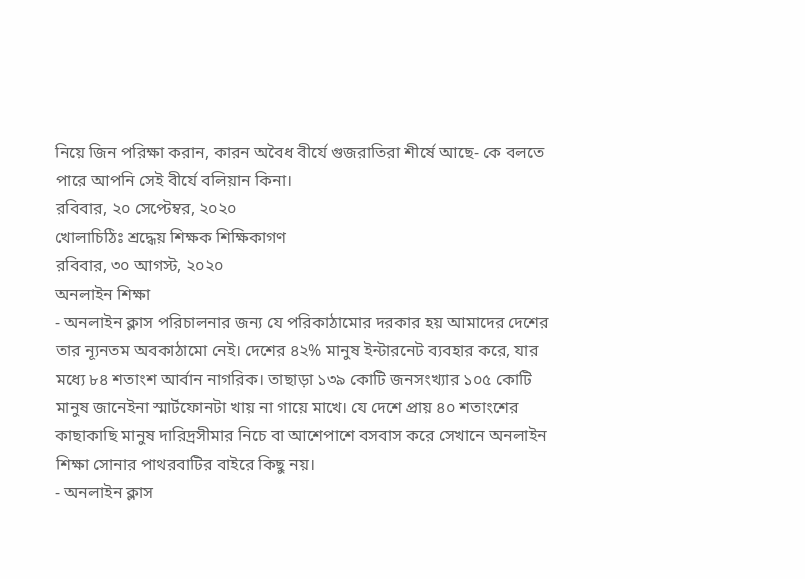নিয়ে জিন পরিক্ষা করান, কারন অবৈধ বীর্যে গুজরাতিরা শীর্ষে আছে- কে বলতে পারে আপনি সেই বীর্যে বলিয়ান কিনা।
রবিবার, ২০ সেপ্টেম্বর, ২০২০
খোলাচিঠিঃ শ্রদ্ধেয় শিক্ষক শিক্ষিকাগণ
রবিবার, ৩০ আগস্ট, ২০২০
অনলাইন শিক্ষা
- অনলাইন ক্লাস পরিচালনার জন্য যে পরিকাঠামোর দরকার হয় আমাদের দেশের তার ন্যূনতম অবকাঠামো নেই। দেশের ৪২% মানুষ ইন্টারনেট ব্যবহার করে, যার মধ্যে ৮৪ শতাংশ আর্বান নাগরিক। তাছাড়া ১৩৯ কোটি জনসংখ্যার ১০৫ কোটি মানুষ জানেইনা স্মার্টফোনটা খায় না গায়ে মাখে। যে দেশে প্রায় ৪০ শতাংশের কাছাকাছি মানুষ দারিদ্রসীমার নিচে বা আশেপাশে বসবাস করে সেখানে অনলাইন শিক্ষা সোনার পাথরবাটির বাইরে কিছু নয়।
- অনলাইন ক্লাস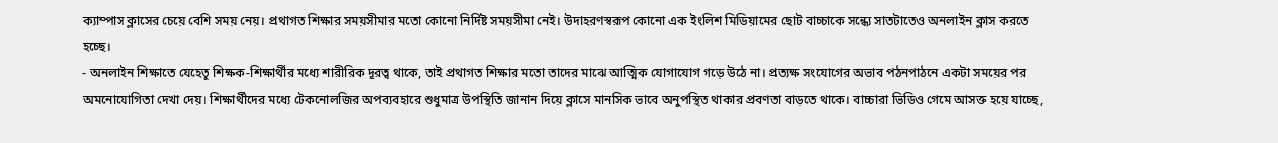ক্যাম্পাস ক্লাসের চেয়ে বেশি সময় নেয়। প্রথাগত শিক্ষার সময়সীমার মতো কোনো নির্দিষ্ট সময়সীমা নেই। উদাহরণস্বরূপ কোনো এক ইংলিশ মিডিয়ামের ছোট বাচ্চাকে সন্ধ্যে সাতটাতেও অনলাইন ক্লাস করতে হচ্ছে।
- অনলাইন শিক্ষাতে যেহেতু শিক্ষক-শিক্ষার্থীর মধ্যে শারীরিক দূরত্ব থাকে, তাই প্রথাগত শিক্ষার মতো তাদের মাঝে আত্মিক যোগাযোগ গড়ে উঠে না। প্রত্যক্ষ সংযোগের অভাব পঠনপাঠনে একটা সময়ের পর অমনোযোগিতা দেখা দেয়। শিক্ষার্থীদের মধ্যে টেকনোলজির অপব্যবহারে শুধুমাত্র উপস্থিতি জানান দিয়ে ক্লাসে মানসিক ভাবে অনুপস্থিত থাকার প্রবণতা বাড়তে থাকে। বাচ্চারা ভিডিও গেমে আসক্ত হয়ে যাচ্ছে,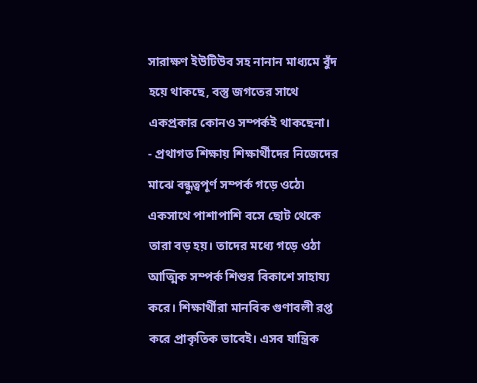সারাক্ষণ ইউটিউব সহ নানান মাধ্যমে বুঁদ হয়ে থাকছে, বস্তু জগতের সাথে একপ্রকার কোনও সম্পর্কই থাকছেনা।
- প্রথাগত শিক্ষায় শিক্ষার্থীদের নিজেদের মাঝে বন্ধুত্বপূর্ণ সম্পর্ক গড়ে ওঠে৷ একসাথে পাশাপাশি বসে ছোট থেকে তারা বড় হয়। তাদের মধ্যে গড়ে ওঠা আত্মিক সম্পর্ক শিশুর বিকাশে সাহায্য করে। শিক্ষার্থীরা মানবিক গুণাবলী রপ্ত করে প্রাকৃতিক ভাবেই। এসব যান্ত্রিক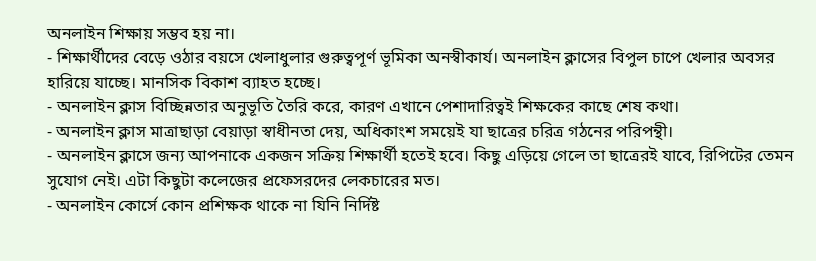অনলাইন শিক্ষায় সম্ভব হয় না।
- শিক্ষার্থীদের বেড়ে ওঠার বয়সে খেলাধুলার গুরুত্বপূর্ণ ভূমিকা অনস্বীকার্য। অনলাইন ক্লাসের বিপুল চাপে খেলার অবসর হারিয়ে যাচ্ছে। মানসিক বিকাশ ব্যাহত হচ্ছে।
- অনলাইন ক্লাস বিচ্ছিন্নতার অনুভূতি তৈরি করে, কারণ এখানে পেশাদারিত্বই শিক্ষকের কাছে শেষ কথা।
- অনলাইন ক্লাস মাত্রাছাড়া বেয়াড়া স্বাধীনতা দেয়, অধিকাংশ সময়েই যা ছাত্রের চরিত্র গঠনের পরিপন্থী।
- অনলাইন ক্লাসে জন্য আপনাকে একজন সক্রিয় শিক্ষার্থী হতেই হবে। কিছু এড়িয়ে গেলে তা ছাত্রেরই যাবে, রিপিটের তেমন সুযোগ নেই। এটা কিছুটা কলেজের প্রফেসরদের লেকচারের মত।
- অনলাইন কোর্সে কোন প্রশিক্ষক থাকে না যিনি নির্দিষ্ট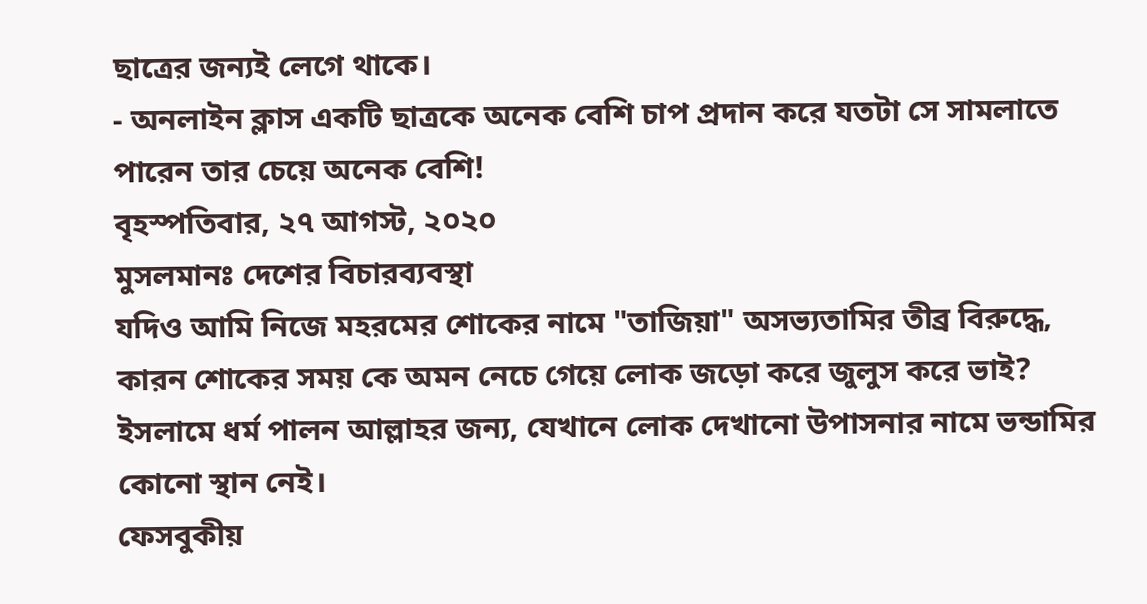ছাত্রের জন্যই লেগে থাকে।
- অনলাইন ক্লাস একটি ছাত্রকে অনেক বেশি চাপ প্রদান করে যতটা সে সামলাতে পারেন তার চেয়ে অনেক বেশি!
বৃহস্পতিবার, ২৭ আগস্ট, ২০২০
মুসলমানঃ দেশের বিচারব্যবস্থা
যদিও আমি নিজে মহরমের শোকের নামে "তাজিয়া" অসভ্যতামির তীব্র বিরুদ্ধে, কারন শোকের সময় কে অমন নেচে গেয়ে লোক জড়ো করে জুলুস করে ভাই? ইসলামে ধর্ম পালন আল্লাহর জন্য, যেখানে লোক দেখানো উপাসনার নামে ভন্ডামির কোনো স্থান নেই।
ফেসবুকীয়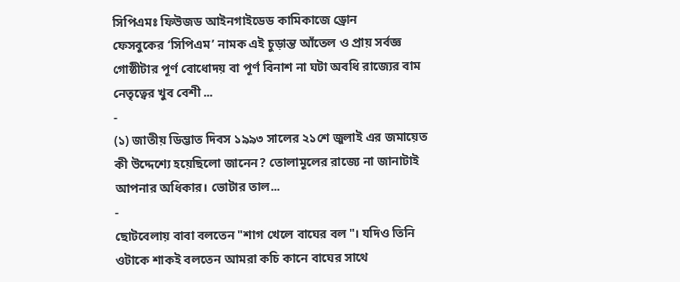সিপিএমঃ ফিউজড আইনগাইডেড কামিকাজে ড্রোন
ফেসবুকের ‘সিপিএম’ নামক এই চুড়ান্ত আঁতেল ও প্রায় সর্বজ্ঞ গোষ্ঠীটার পূর্ণ বোধোদয় বা পূর্ণ বিনাশ না ঘটা অবধি রাজ্যের বাম নেতৃত্বের খুব বেশী ...
-
(১) জাতীয় ডিম্ভাত দিবস ১৯৯৩ সালের ২১শে জুলাই এর জমায়েত কী উদ্দেশ্যে হয়েছিলো জানেন? তোলামূলের রাজ্যে না জানাটাই আপনার অধিকার। ভোটার তাল...
-
ছোটবেলায় বাবা বলতেন "শাগ খেলে বাঘের বল"। যদিও তিনি ওটাকে শাকই বলতেন আমরা কচি কানে বাঘের সাথে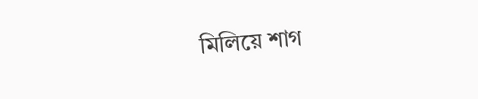মিলিয়ে শাগ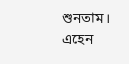শুনতাম। এহেন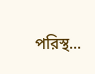পরিস্থ...